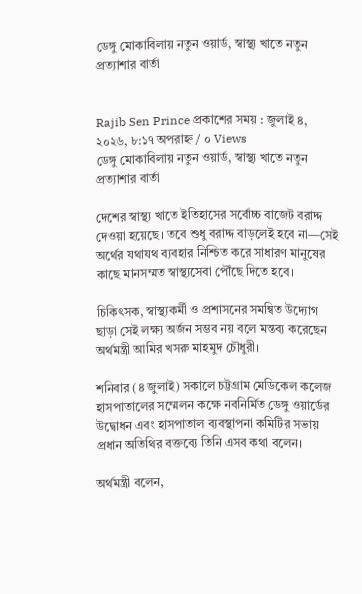ডেঙ্গু মোকাবিলায় নতুন ওয়ার্ড, স্বাস্থ্য খাতে নতুন প্রত্যাশার বার্তা


Rajib Sen Prince প্রকাশের সময় : জুলাই ৪, ২০২৬, ৮:১৭ অপরাহ্ন / ০ Views
ডেঙ্গু মোকাবিলায় নতুন ওয়ার্ড, স্বাস্থ্য খাতে নতুন প্রত্যাশার বার্তা

দেশের স্বাস্থ্য খাতে ইতিহাসের সর্বোচ্চ বাজেট বরাদ্দ দেওয়া হয়েছে। তবে শুধু বরাদ্দ বাড়লেই হবে না—সেই অর্থের যথাযথ ব্যবহার নিশ্চিত করে সাধারণ মানুষের কাছে মানসম্মত স্বাস্থ্যসেবা পৌঁছে দিতে হবে।

চিকিৎসক, স্বাস্থ্যকর্মী ও প্রশাসনের সমন্বিত উদ্যোগ ছাড়া সেই লক্ষ্য অর্জন সম্ভব নয় বলে মন্তব্য করেছেন অর্থমন্ত্রী আমির খসরু মাহমুদ চৌধুরী।

শনিবার (৪ জুলাই) সকালে চট্টগ্রাম মেডিকেল কলেজ হাসপাতালের সম্মেলন কক্ষে নবনির্মিত ডেঙ্গু ওয়ার্ডের উদ্বোধন এবং হাসপাতাল ব্যবস্থাপনা কমিটির সভায় প্রধান অতিথির বক্তব্যে তিনি এসব কথা বলেন।

অর্থমন্ত্রী বলেন,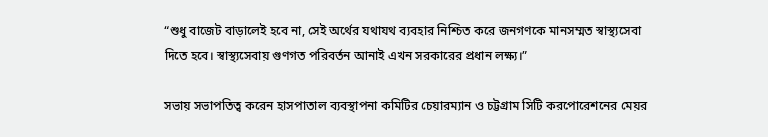“শুধু বাজেট বাড়ালেই হবে না, সেই অর্থের যথাযথ ব্যবহার নিশ্চিত করে জনগণকে মানসম্মত স্বাস্থ্যসেবা দিতে হবে। স্বাস্থ্যসেবায় গুণগত পরিবর্তন আনাই এখন সরকারের প্রধান লক্ষ্য।”

সভায় সভাপতিত্ব করেন হাসপাতাল ব্যবস্থাপনা কমিটির চেয়ারম্যান ও চট্টগ্রাম সিটি করপোরেশনের মেয়র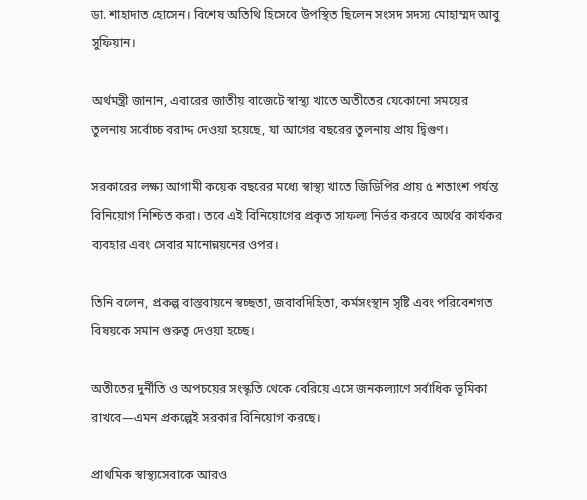ডা. শাহাদাত হোসেন। বিশেষ অতিথি হিসেবে উপস্থিত ছিলেন সংসদ সদস্য মোহাম্মদ আবু সুফিয়ান।

অর্থমন্ত্রী জানান, এবারের জাতীয় বাজেটে স্বাস্থ্য খাতে অতীতের যেকোনো সময়ের তুলনায় সর্বোচ্চ বরাদ্দ দেওয়া হয়েছে, যা আগের বছরের তুলনায় প্রায় দ্বিগুণ।

সরকারের লক্ষ্য আগামী কয়েক বছরের মধ্যে স্বাস্থ্য খাতে জিডিপির প্রায় ৫ শতাংশ পর্যন্ত বিনিয়োগ নিশ্চিত করা। তবে এই বিনিয়োগের প্রকৃত সাফল্য নির্ভর করবে অর্থের কার্যকর ব্যবহার এবং সেবার মানোন্নয়নের ওপর।

তিনি বলেন, প্রকল্প বাস্তবায়নে স্বচ্ছতা, জবাবদিহিতা, কর্মসংস্থান সৃষ্টি এবং পরিবেশগত বিষয়কে সমান গুরুত্ব দেওয়া হচ্ছে।

অতীতের দুর্নীতি ও অপচয়ের সংস্কৃতি থেকে বেরিয়ে এসে জনকল্যাণে সর্বাধিক ভূমিকা রাখবে—এমন প্রকল্পেই সরকার বিনিয়োগ করছে।

প্রাথমিক স্বাস্থ্যসেবাকে আরও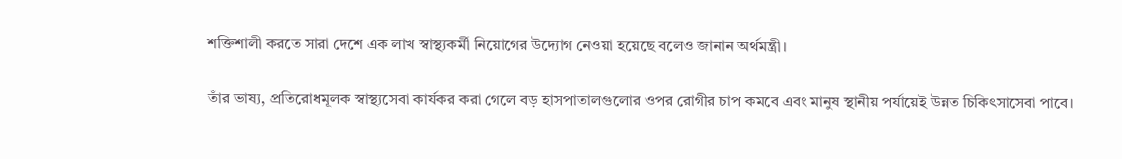শক্তিশালী করতে সারা দেশে এক লাখ স্বাস্থ্যকর্মী নিয়োগের উদ্যোগ নেওয়া হয়েছে বলেও জানান অর্থমন্ত্রী।

তাঁর ভাষ্য, প্রতিরোধমূলক স্বাস্থ্যসেবা কার্যকর করা গেলে বড় হাসপাতালগুলোর ওপর রোগীর চাপ কমবে এবং মানুষ স্থানীয় পর্যায়েই উন্নত চিকিৎসাসেবা পাবে।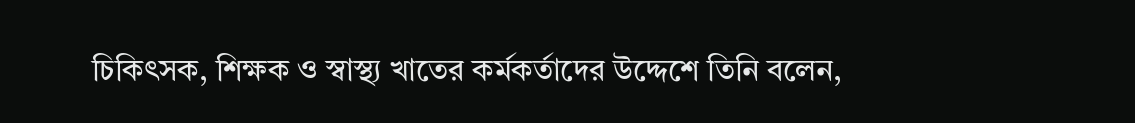চিকিৎসক, শিক্ষক ও স্বাস্থ্য খাতের কর্মকর্তাদের উদ্দেশে তিনি বলেন,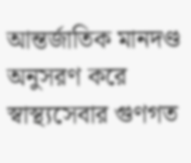আন্তর্জাতিক মানদণ্ড অনুসরণ করে স্বাস্থ্যসেবার গুণগত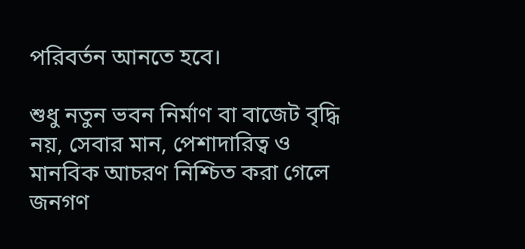পরিবর্তন আনতে হবে।

শুধু নতুন ভবন নির্মাণ বা বাজেট বৃদ্ধি নয়, সেবার মান, পেশাদারিত্ব ও মানবিক আচরণ নিশ্চিত করা গেলে জনগণ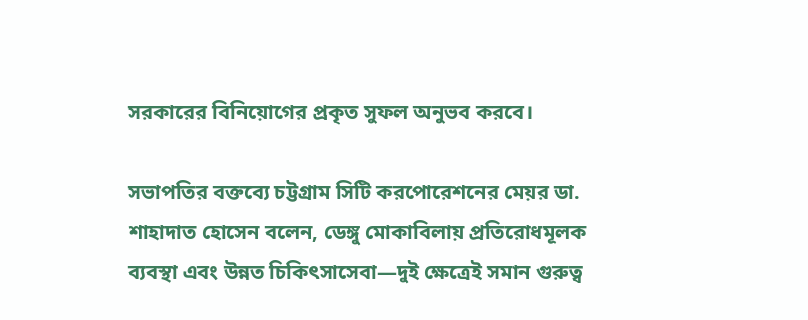সরকারের বিনিয়োগের প্রকৃত সুফল অনুভব করবে।

সভাপতির বক্তব্যে চট্টগ্রাম সিটি করপোরেশনের মেয়র ডা. শাহাদাত হোসেন বলেন, ডেঙ্গু মোকাবিলায় প্রতিরোধমূলক ব্যবস্থা এবং উন্নত চিকিৎসাসেবা—দুই ক্ষেত্রেই সমান গুরুত্ব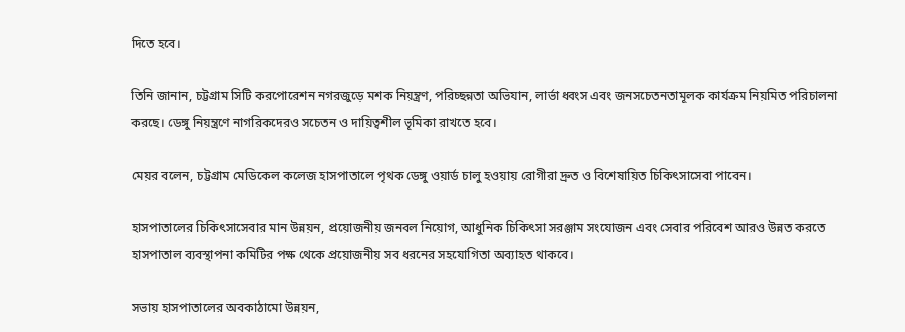দিতে হবে।

তিনি জানান, চট্টগ্রাম সিটি করপোরেশন নগরজুড়ে মশক নিয়ন্ত্রণ, পরিচ্ছন্নতা অভিযান, লার্ভা ধ্বংস এবং জনসচেতনতামূলক কার্যক্রম নিয়মিত পরিচালনা করছে। ডেঙ্গু নিয়ন্ত্রণে নাগরিকদেরও সচেতন ও দায়িত্বশীল ভূমিকা রাখতে হবে।

মেয়র বলেন, চট্টগ্রাম মেডিকেল কলেজ হাসপাতালে পৃথক ডেঙ্গু ওয়ার্ড চালু হওয়ায় রোগীরা দ্রুত ও বিশেষায়িত চিকিৎসাসেবা পাবেন।

হাসপাতালের চিকিৎসাসেবার মান উন্নয়ন, প্রয়োজনীয় জনবল নিয়োগ, আধুনিক চিকিৎসা সরঞ্জাম সংযোজন এবং সেবার পরিবেশ আরও উন্নত করতে হাসপাতাল ব্যবস্থাপনা কমিটির পক্ষ থেকে প্রয়োজনীয় সব ধরনের সহযোগিতা অব্যাহত থাকবে।

সভায় হাসপাতালের অবকাঠামো উন্নয়ন,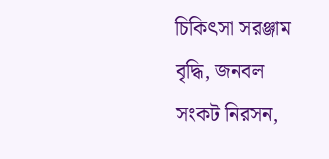চিকিৎসা সরঞ্জাম বৃদ্ধি, জনবল সংকট নিরসন,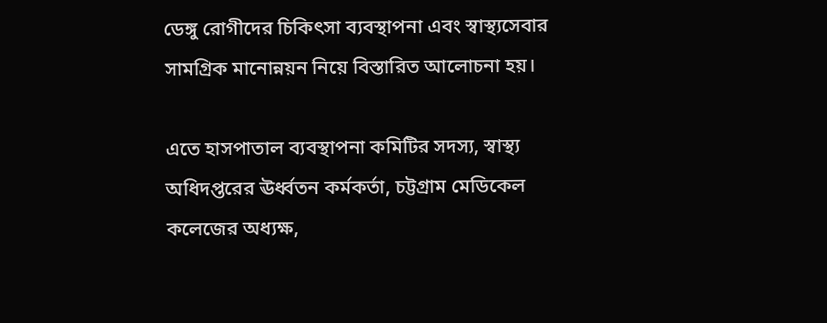ডেঙ্গু রোগীদের চিকিৎসা ব্যবস্থাপনা এবং স্বাস্থ্যসেবার সামগ্রিক মানোন্নয়ন নিয়ে বিস্তারিত আলোচনা হয়।

এতে হাসপাতাল ব্যবস্থাপনা কমিটির সদস্য, স্বাস্থ্য অধিদপ্তরের ঊর্ধ্বতন কর্মকর্তা, চট্টগ্রাম মেডিকেল কলেজের অধ্যক্ষ,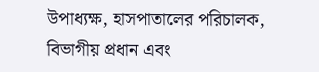উপাধ্যক্ষ, হাসপাতালের পরিচালক, বিভাগীয় প্রধান এবং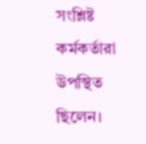সংশ্লিষ্ট কর্মকর্তারা উপস্থিত ছিলেন।